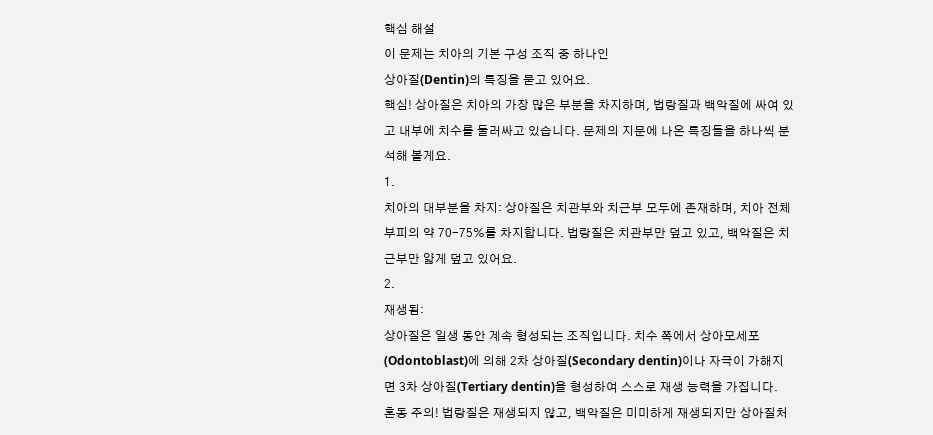핵심 해설
이 문제는 치아의 기본 구성 조직 중 하나인
상아질(Dentin)의 특징을 묻고 있어요.
핵심! 상아질은 치아의 가장 많은 부분을 차지하며, 법랑질과 백악질에 싸여 있고 내부에 치수를 둘러싸고 있습니다. 문제의 지문에 나온 특징들을 하나씩 분석해 볼게요.
1.
치아의 대부분을 차지: 상아질은 치관부와 치근부 모두에 존재하며, 치아 전체 부피의 약 70-75%를 차지합니다. 법랑질은 치관부만 덮고 있고, 백악질은 치근부만 얇게 덮고 있어요.
2.
재생됨:
상아질은 일생 동안 계속 형성되는 조직입니다. 치수 쪽에서 상아모세포(Odontoblast)에 의해 2차 상아질(Secondary dentin)이나 자극이 가해지면 3차 상아질(Tertiary dentin)을 형성하여 스스로 재생 능력을 가집니다.
혼동 주의! 법랑질은 재생되지 않고, 백악질은 미미하게 재생되지만 상아질처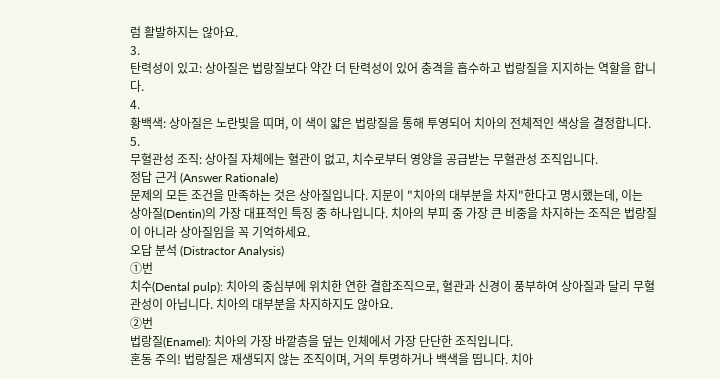럼 활발하지는 않아요.
3.
탄력성이 있고: 상아질은 법랑질보다 약간 더 탄력성이 있어 충격을 흡수하고 법랑질을 지지하는 역할을 합니다.
4.
황백색: 상아질은 노란빛을 띠며, 이 색이 얇은 법랑질을 통해 투영되어 치아의 전체적인 색상을 결정합니다.
5.
무혈관성 조직: 상아질 자체에는 혈관이 없고, 치수로부터 영양을 공급받는 무혈관성 조직입니다.
정답 근거 (Answer Rationale)
문제의 모든 조건을 만족하는 것은 상아질입니다. 지문이 "치아의 대부분을 차지"한다고 명시했는데, 이는
상아질(Dentin)의 가장 대표적인 특징 중 하나입니다. 치아의 부피 중 가장 큰 비중을 차지하는 조직은 법랑질이 아니라 상아질임을 꼭 기억하세요.
오답 분석 (Distractor Analysis)
①번
치수(Dental pulp): 치아의 중심부에 위치한 연한 결합조직으로, 혈관과 신경이 풍부하여 상아질과 달리 무혈관성이 아닙니다. 치아의 대부분을 차지하지도 않아요.
②번
법랑질(Enamel): 치아의 가장 바깥층을 덮는 인체에서 가장 단단한 조직입니다.
혼동 주의! 법랑질은 재생되지 않는 조직이며, 거의 투명하거나 백색을 띱니다. 치아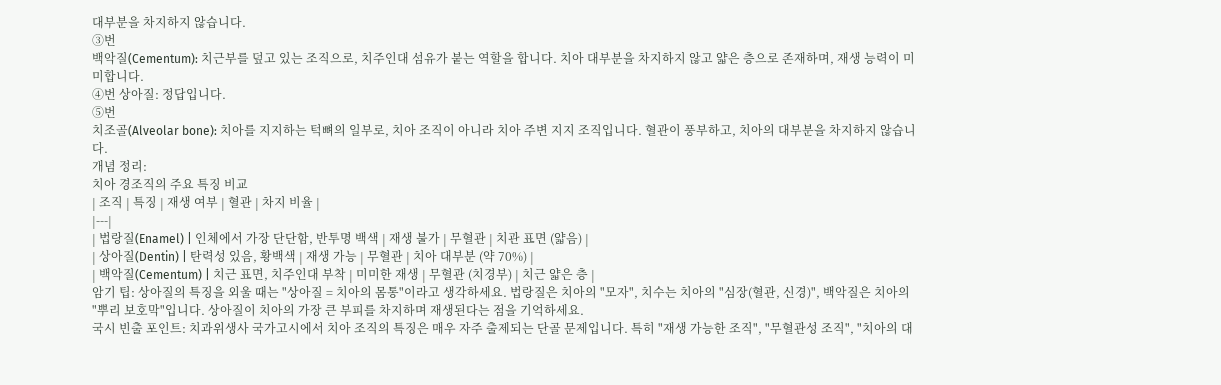대부분을 차지하지 않습니다.
③번
백악질(Cementum): 치근부를 덮고 있는 조직으로, 치주인대 섬유가 붙는 역할을 합니다. 치아 대부분을 차지하지 않고 얇은 층으로 존재하며, 재생 능력이 미미합니다.
④번 상아질: 정답입니다.
⑤번
치조골(Alveolar bone): 치아를 지지하는 턱뼈의 일부로, 치아 조직이 아니라 치아 주변 지지 조직입니다. 혈관이 풍부하고, 치아의 대부분을 차지하지 않습니다.
개념 정리:
치아 경조직의 주요 특징 비교
| 조직 | 특징 | 재생 여부 | 혈관 | 차지 비율 |
|---|
| 법랑질(Enamel) | 인체에서 가장 단단함, 반투명 백색 | 재생 불가 | 무혈관 | 치관 표면 (얇음) |
| 상아질(Dentin) | 탄력성 있음, 황백색 | 재생 가능 | 무혈관 | 치아 대부분 (약 70%) |
| 백악질(Cementum) | 치근 표면, 치주인대 부착 | 미미한 재생 | 무혈관 (치경부) | 치근 얇은 층 |
암기 팁: 상아질의 특징을 외울 때는 "상아질 = 치아의 몸통"이라고 생각하세요. 법랑질은 치아의 "모자", 치수는 치아의 "심장(혈관, 신경)", 백악질은 치아의 "뿌리 보호막"입니다. 상아질이 치아의 가장 큰 부피를 차지하며 재생된다는 점을 기억하세요.
국시 빈출 포인트: 치과위생사 국가고시에서 치아 조직의 특징은 매우 자주 출제되는 단골 문제입니다. 특히 "재생 가능한 조직", "무혈관성 조직", "치아의 대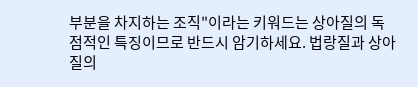부분을 차지하는 조직"이라는 키워드는 상아질의 독점적인 특징이므로 반드시 암기하세요. 법랑질과 상아질의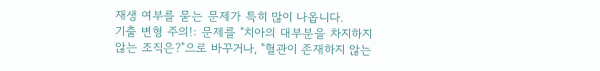재생 여부를 묻는 문제가 특히 많이 나옵니다.
기출 변형 주의!: 문제를 "치아의 대부분을 차지하지 않는 조직은?"으로 바꾸거나, "혈관이 존재하지 않는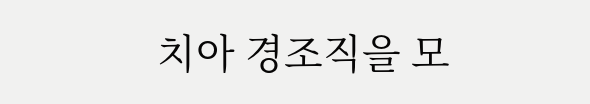치아 경조직을 모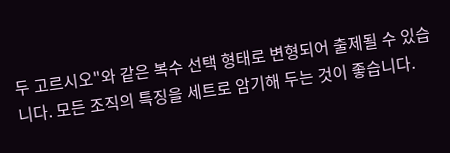두 고르시오"와 같은 복수 선택 형태로 변형되어 출제될 수 있습니다. 모든 조직의 특징을 세트로 암기해 두는 것이 좋습니다.